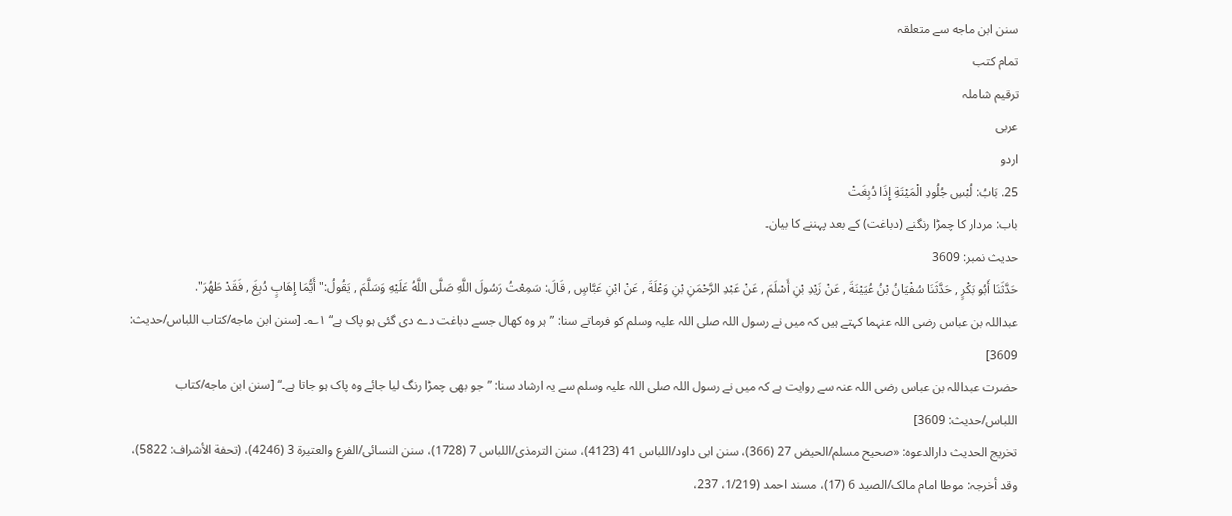سنن ابن ماجه سے متعلقہ
تمام کتب
ترقیم شاملہ
عربی
اردو
25. بَابُ: لُبْسِ جُلُودِ الْمَيْتَةِ إِذَا دُبِغَتْ
باب: مردار کا چمڑا رنگنے (دباغت) کے بعد پہننے کا بیان۔
حدیث نمبر: 3609
حَدَّثَنَا أَبُو بَكْرٍ , حَدَّثَنَا سُفْيَانُ بْنُ عُيَيْنَةَ , عَنْ زَيْدِ بْنِ أَسْلَمَ , عَنْ عَبْدِ الرَّحْمَنِ بْنِ وَعْلَةَ , عَنْ ابْنِ عَبَّاسٍ , قَالَ: سَمِعْتُ رَسُولَ اللَّهِ صَلَّى اللَّهُ عَلَيْهِ وَسَلَّمَ , يَقُولُ:" أَيُّمَا إِهَابٍ دُبِغَ , فَقَدْ طَهُرَ".
عبداللہ بن عباس رضی اللہ عنہما کہتے ہیں کہ میں نے رسول اللہ صلی اللہ علیہ وسلم کو فرماتے سنا: ”ہر وہ کھال جسے دباغت دے دی گئی ہو پاک ہے“ ۱؎۔ [سنن ابن ماجه/كتاب اللباس/حدیث: 3609]
حضرت عبداللہ بن عباس رضی اللہ عنہ سے روایت ہے کہ میں نے رسول اللہ صلی اللہ علیہ وسلم سے یہ ارشاد سنا: ”جو بھی چمڑا رنگ لیا جائے وہ پاک ہو جاتا ہے۔“ [سنن ابن ماجه/كتاب اللباس/حدیث: 3609]
تخریج الحدیث دارالدعوہ: «صحیح مسلم/الحیض 27 (366)، سنن ابی داود/اللباس 41 (4123)، سنن الترمذی/اللباس 7 (1728)، سنن النسائی/الفرع والعتیرة 3 (4246)، (تحفة الأشراف: 5822)، وقد أخرجہ: موطا امام مالک/الصید 6 (17)، مسند احمد (1/219، 237،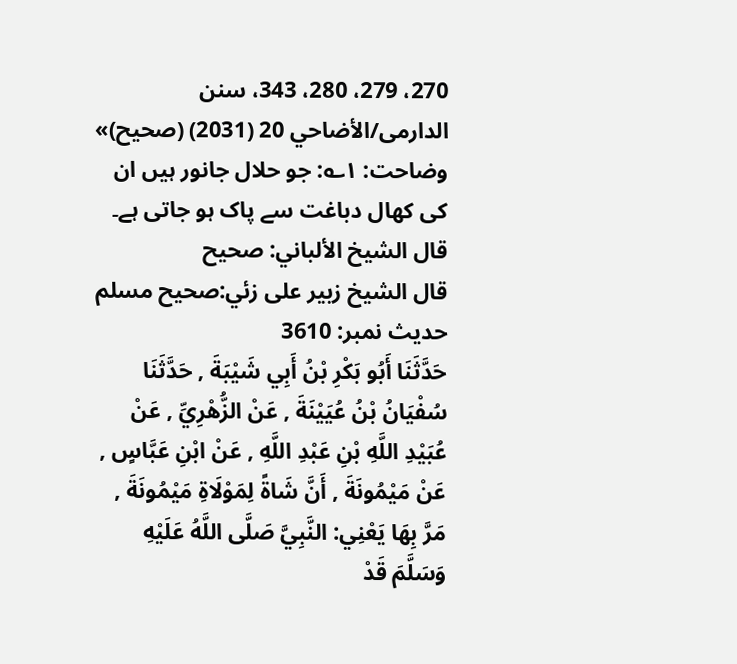270، 279، 280، 343، سنن الدارمی/الأضاحي 20 (2031) (صحیح)»
وضاحت: ۱؎: جو حلال جانور ہیں ان کی کھال دباغت سے پاک ہو جاتی ہے۔
قال الشيخ الألباني: صحيح
قال الشيخ زبير على زئي:صحيح مسلم
حدیث نمبر: 3610
حَدَّثَنَا أَبُو بَكْرِ بْنُ أَبِي شَيْبَةَ , حَدَّثَنَا سُفْيَانُ بْنُ عُيَيْنَةَ , عَنْ الزُّهْرِيِّ , عَنْ عُبَيْدِ اللَّهِ بْنِ عَبْدِ اللَّهِ , عَنْ ابْنِ عَبَّاسٍ , عَنْ مَيْمُونَةَ , أَنَّ شَاةً لِمَوْلَاةِ مَيْمُونَةَ , مَرَّ بِهَا يَعْنِي: النَّبِيَّ صَلَّى اللَّهُ عَلَيْهِ وَسَلَّمَ قَدْ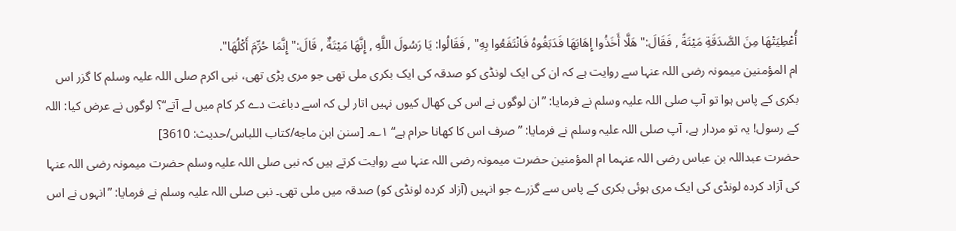أُعْطِيَتْهَا مِنَ الصَّدَقَةِ مَيْتَةً , فَقَالَ:" هَلَّا أَخَذُوا إِهَابَهَا فَدَبَغُوهُ فَانْتَفَعُوا بِهِ" , فَقَالُوا: يَا رَسُولَ اللَّهِ , إِنَّهَا مَيْتَةٌ , قَالَ:" إِنَّمَا حُرِّمَ أَكْلُهَا".
ام المؤمنین میمونہ رضی اللہ عنہا سے روایت ہے کہ ان کی ایک لونڈی کو صدقہ کی ایک بکری ملی تھی جو مری پڑی تھی، نبی اکرم صلی اللہ علیہ وسلم کا گزر اس بکری کے پاس ہوا تو آپ صلی اللہ علیہ وسلم نے فرمایا: ”ان لوگوں نے اس کی کھال کیوں نہیں اتار لی کہ اسے دباغت دے کر کام میں لے آتے“؟ لوگوں نے عرض کیا: اللہ کے رسول! یہ تو مردار ہے، آپ صلی اللہ علیہ وسلم نے فرمایا: ”صرف اس کا کھانا حرام ہے“ ۱؎۔ [سنن ابن ماجه/كتاب اللباس/حدیث: 3610]
حضرت عبداللہ بن عباس رضی اللہ عنہما ام المؤمنین حضرت میمونہ رضی اللہ عنہا سے روایت کرتے ہیں کہ نبی صلی اللہ علیہ وسلم حضرت میمونہ رضی اللہ عنہا کی آزاد کردہ لونڈی کی ایک مری ہوئی بکری کے پاس سے گزرے جو انہیں (آزاد کردہ لونڈی کو) صدقہ میں ملی تھی۔ نبی صلی اللہ علیہ وسلم نے فرمایا: ”انہوں نے اس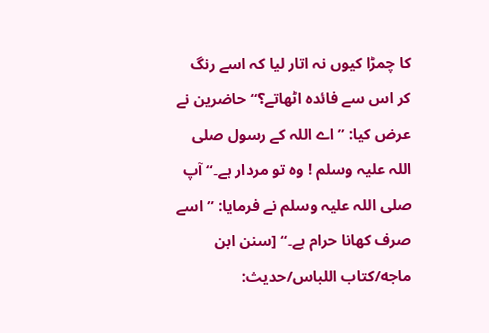کا چمڑا کیوں نہ اتار لیا کہ اسے رنگ کر اس سے فائدہ اٹھاتے؟“ حاضرین نے عرض کیا: ”اے اللہ کے رسول صلی اللہ علیہ وسلم ! وہ تو مردار ہے۔“ آپ صلی اللہ علیہ وسلم نے فرمایا: ”اسے صرف کھانا حرام ہے۔“ [سنن ابن ماجه/كتاب اللباس/حدیث: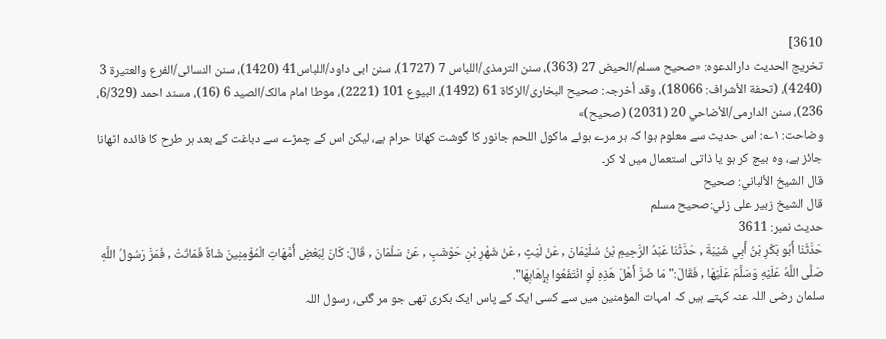3610]
تخریج الحدیث دارالدعوہ: «صحیح مسلم/الحیض 27 (363)، سنن الترمذی/اللباس 7 (1727)، سنن ابی داود/اللباس41 (1420)، سنن النسائی/الفرع والعتیرة 3 (4240)، (تحفة الأشراف: 18066)، وقد أخرجہ: صحیح البخاری/الزکاة 61 (1492)، البیوع 101 (2221)، موطا امام مالک/الصید 6 (16)، مسند احمد (6/329، 236)، سنن الدارمی/الأضاحي 20 (2031) (صحیح)»
وضاحت: ۱؎: اس حدیث سے معلوم ہوا کہ ہر مرے ہوئے ماکول اللحم جانور کا گوشت کھانا حرام ہے، لیکن اس کے چمڑے سے دباغت کے بعد ہر طرح کا فائدہ اٹھانا جائز ہے، وہ بیچ کر ہو یا ذاتی استعمال میں لا کر۔
قال الشيخ الألباني: صحيح
قال الشيخ زبير على زئي:صحيح مسلم
حدیث نمبر: 3611
حَدَّثَنَا أَبُو بَكْرِ بْنُ أَبِي شَيْبَةَ , حَدَّثَنَا عَبْدُ الرَّحِيمِ بْنُ سُلَيْمَانَ , عَنْ لَيْثٍ , عَنْ شَهْرِ بْنِ حَوْشَبٍ , عَنْ سَلْمَانَ , قَالَ: كَانَ لِبَعْضِ أُمَّهَاتِ الْمُؤْمِنِينَ شَاةٌ فَمَاتَتْ , فَمَرَّ رَسُولُ اللَّهِ صَلَّى اللَّهُ عَلَيْهِ وَسَلَّمَ عَلَيْهَا , فَقَالَ:" مَا ضَرَّ أَهْلَ هَذِهِ لَوِ انْتَفَعُوا بِإِهَابِهَا".
سلمان رضی اللہ عنہ کہتے ہیں کہ امہات المؤمنین میں سے کسی ایک کے پاس ایک بکری تھی جو مر گئی، رسول اللہ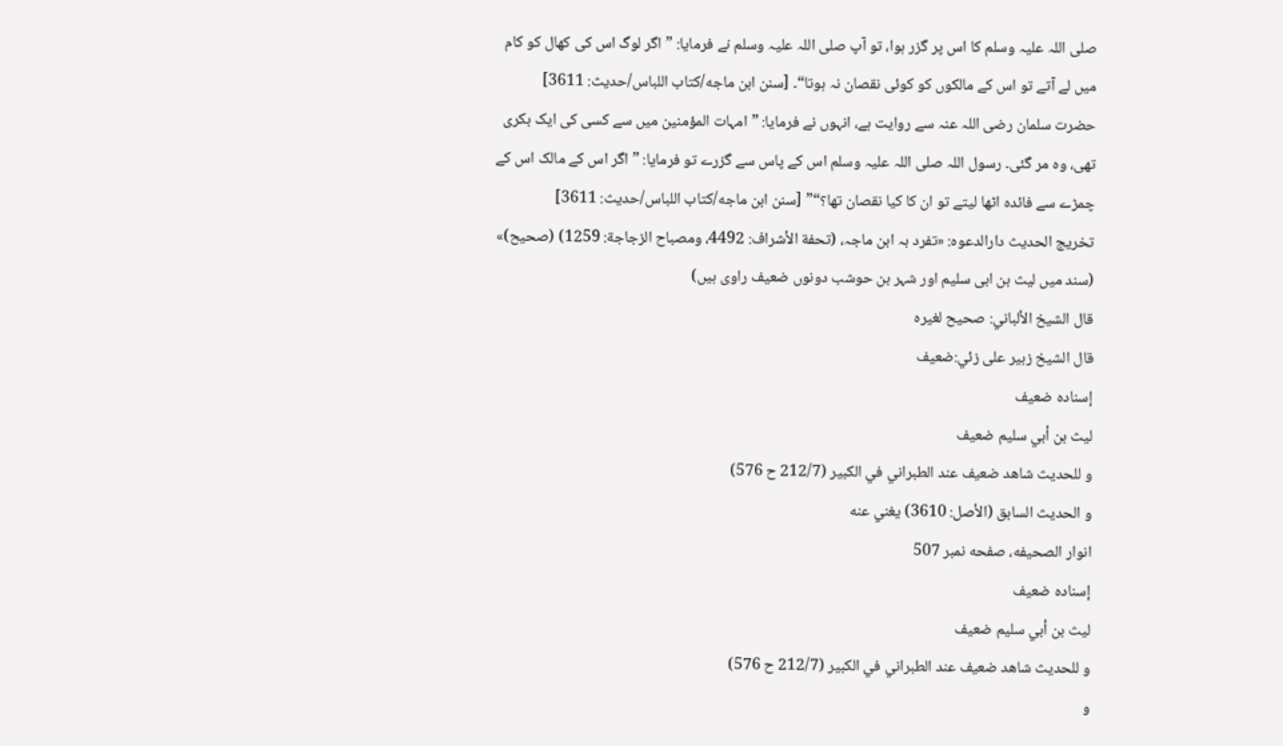صلی اللہ علیہ وسلم کا اس پر گزر ہوا، تو آپ صلی اللہ علیہ وسلم نے فرمایا: ”اگر لوگ اس کی کھال کو کام میں لے آتے تو اس کے مالکوں کو کوئی نقصان نہ ہوتا“۔ [سنن ابن ماجه/كتاب اللباس/حدیث: 3611]
حضرت سلمان رضی اللہ عنہ سے روایت ہے، انہوں نے فرمایا: ”امہات المؤمنین میں سے کسی کی ایک بکری تھی، وہ مر گئی۔ رسول اللہ صلی اللہ علیہ وسلم اس کے پاس سے گزرے تو فرمایا: ”اگر اس کے مالک اس کے چمڑے سے فائدہ اٹھا لیتے تو ان کا کیا نقصان تھا؟“” [سنن ابن ماجه/كتاب اللباس/حدیث: 3611]
تخریج الحدیث دارالدعوہ: «تفرد بہ ابن ماجہ، (تحفة الأشراف: 4492، ومصباح الزجاجة: 1259) (صحیح)» (سند میں لیث بن ابی سلیم اور شہر بن حوشب دونوں ضعیف راوی ہیں)
قال الشيخ الألباني: صحيح لغيره
قال الشيخ زبير على زئي:ضعيف
إسناده ضعيف
ليث بن أبي سليم ضعيف
و للحديث شاھد ضعيف عند الطبراني في الكبير (212/7 ح 576)
و الحديث السابق (الأصل: 3610) يغني عنه
انوار الصحيفه، صفحه نمبر 507
إسناده ضعيف
ليث بن أبي سليم ضعيف
و للحديث شاھد ضعيف عند الطبراني في الكبير (212/7 ح 576)
و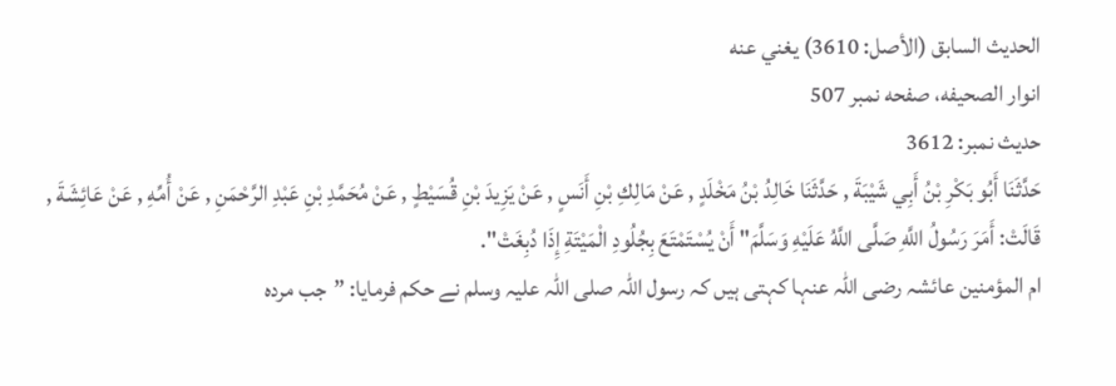الحديث السابق (الأصل: 3610) يغني عنه
انوار الصحيفه، صفحه نمبر 507
حدیث نمبر: 3612
حَدَّثَنَا أَبُو بَكْرِ بْنُ أَبِي شَيْبَةَ , حَدَّثَنَا خَالِدُ بْنُ مَخْلَدٍ , عَنْ مَالِكِ بْنِ أَنَسٍ , عَنْ يَزِيدَ بْنِ قُسَيْطٍ , عَنْ مُحَمَّدِ بْنِ عَبْدِ الرَّحْمَنِ , عَنْ أُمِّهِ , عَنْ عَائِشَةَ , قَالَتْ: أَمَرَ رَسُولُ اللَّهِ صَلَّى اللَّهُ عَلَيْهِ وَسَلَّمَ" أَنْ يُسْتَمْتَعَ بِجُلُودِ الْمَيْتَةِ إِذَا دُبِغَتْ".
ام المؤمنین عائشہ رضی اللہ عنہا کہتی ہیں کہ رسول اللہ صلی اللہ علیہ وسلم نے حکم فرمایا: ”جب مردہ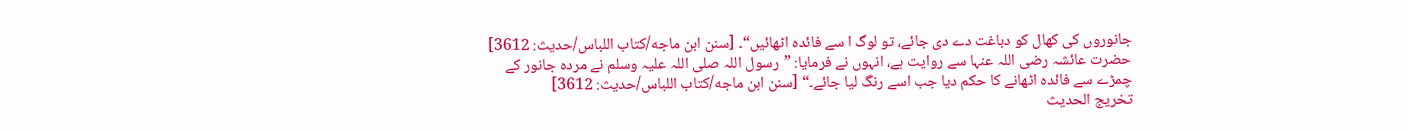جانوروں کی کھال کو دباغت دے دی جائے، تو لوگ ا سے فائدہ اٹھائیں“۔ [سنن ابن ماجه/كتاب اللباس/حدیث: 3612]
حضرت عائشہ رضی اللہ عنہا سے روایت ہے، انہوں نے فرمایا: ”رسول اللہ صلی اللہ علیہ وسلم نے مردہ جانور کے چمڑے سے فائدہ اٹھانے کا حکم دیا جب اسے رنگ لیا جائے۔“ [سنن ابن ماجه/كتاب اللباس/حدیث: 3612]
تخریج الحدیث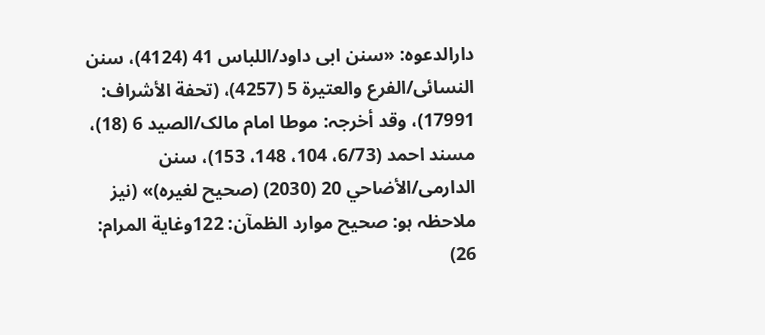دارالدعوہ: «سنن ابی داود/اللباس 41 (4124)، سنن النسائی/الفرع والعتیرة 5 (4257)، (تحفة الأشراف: 17991)، وقد أخرجہ: موطا امام مالک/الصید 6 (18)، مسند احمد (6/73، 104، 148، 153)، سنن الدارمی/الأضاحي 20 (2030) (صحیح لغیرہ)» (نیز ملاحظہ ہو: صحیح موارد الظمآن: 122وغایة المرام: 26)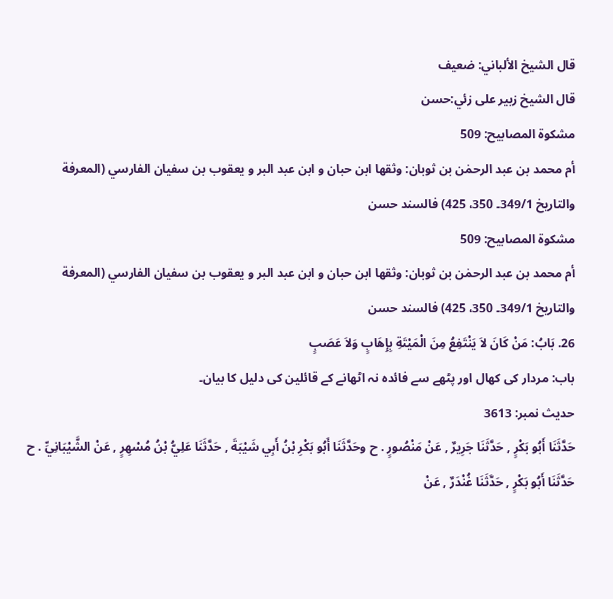قال الشيخ الألباني: ضعيف
قال الشيخ زبير على زئي:حسن
مشكوة المصابيح: 509
أم محمد بن عبد الرحمٰن بن ثوبان: وثقھا ابن حبان و ابن عبد البر و يعقوب بن سفيان الفارسي (المعرفة والتاريخ 349/1۔ 350، 425) فالسند حسن
مشكوة المصابيح: 509
أم محمد بن عبد الرحمٰن بن ثوبان: وثقھا ابن حبان و ابن عبد البر و يعقوب بن سفيان الفارسي (المعرفة والتاريخ 349/1۔ 350، 425) فالسند حسن
26. بَابُ: مَنْ كَانَ لاَ يَنْتَفِعُ مِنَ الْمَيْتَةِ بِإِهَابٍ وَلاَ عَصَبٍ
باب: مردار کی کھال اور پٹھے سے فائدہ نہ اٹھانے کے قائلین کی دلیل کا بیان۔
حدیث نمبر: 3613
حَدَّثَنَا أَبُو بَكْرٍ , حَدَّثَنَا جَرِيرٌ , عَنْ مَنْصُورٍ . ح وحَدَّثَنَا أَبُو بَكْرِ بْنُ أَبِي شَيْبَةَ , حَدَّثَنَا عَلِيُّ بْنُ مُسْهِرٍ , عَنْ الشَّيْبَانِيِّ . ح حَدَّثَنَا أَبُو بَكْرٍ , حَدَّثَنَا غُنْدَرٌ , عَنْ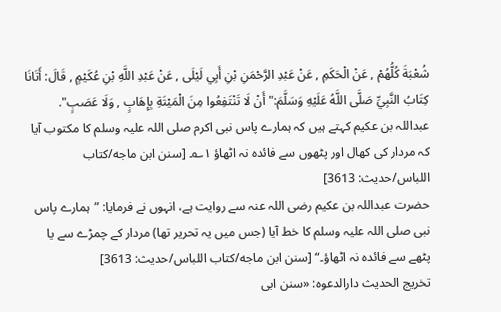شُعْبَةَ كُلُّهُمْ , عَنْ الْحَكَمِ , عَنْ عَبْدِ الرَّحْمَنِ بْنِ أَبِي لَيْلَى , عَنْ عَبْدِ اللَّهِ بْنِ عُكَيْمٍ , قَالَ: أَتَانَا كِتَابُ النَّبِيِّ صَلَّى اللَّهُ عَلَيْهِ وَسَلَّمَ:" أَنْ لَا تَنْتَفِعُوا مِنَ الْمَيْتَةِ بِإِهَابٍ , وَلَا عَصَبٍ".
عبداللہ بن عکیم کہتے ہیں کہ ہمارے پاس نبی اکرم صلی اللہ علیہ وسلم کا مکتوب آیا کہ مردار کی کھال اور پٹھوں سے فائدہ نہ اٹھاؤ ۱؎۔ [سنن ابن ماجه/كتاب اللباس/حدیث: 3613]
حضرت عبداللہ بن عکیم رضی اللہ عنہ سے روایت ہے، انہوں نے فرمایا: ”ہمارے پاس نبی صلی اللہ علیہ وسلم کا خط آیا (جس میں یہ تحریر تھا) مردار کے چمڑے سے یا پٹھے سے فائدہ نہ اٹھاؤ۔“ [سنن ابن ماجه/كتاب اللباس/حدیث: 3613]
تخریج الحدیث دارالدعوہ: «سنن ابی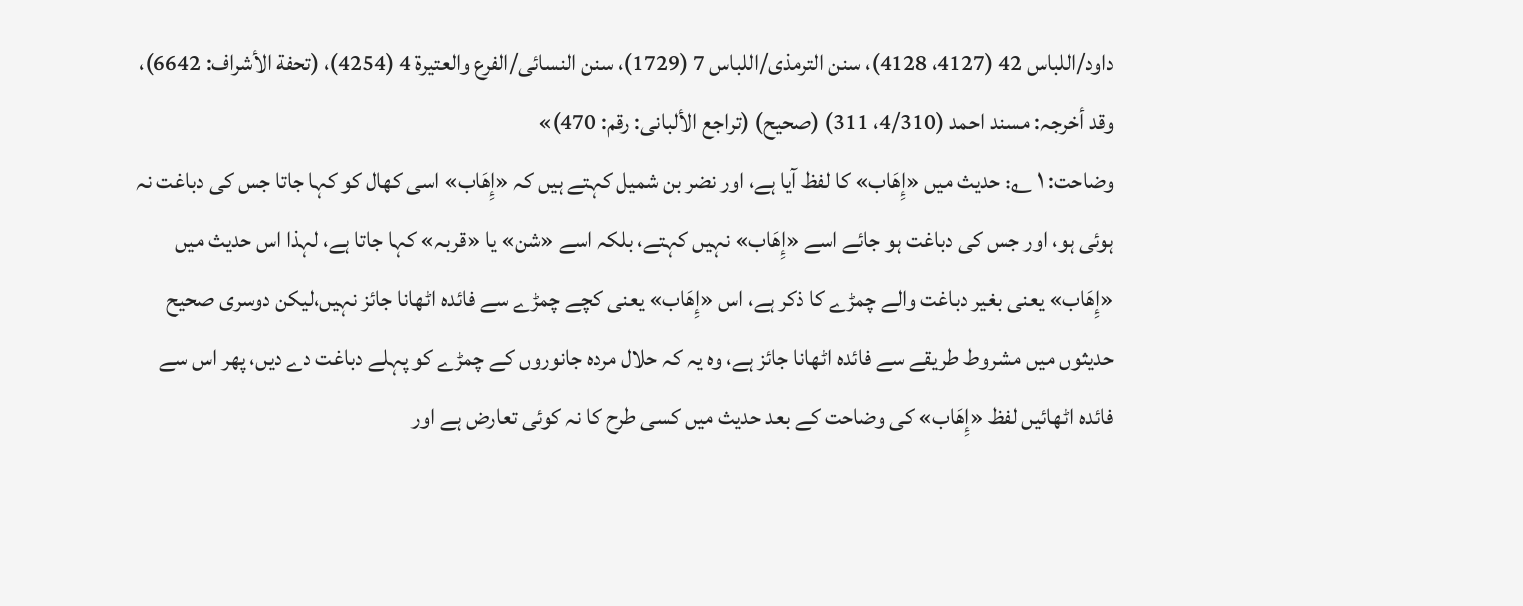داود/اللباس 42 (4127، 4128)، سنن الترمذی/اللباس 7 (1729)، سنن النسائی/الفرع والعتیرة 4 (4254)، (تحفة الأشراف: 6642)، وقد أخرجہ: مسند احمد (4/310، 311) (صحیح) (تراجع الألبانی: رقم: 470)»
وضاحت: ۱ ؎: حدیث میں «إِهَاب» کا لفظ آیا ہے، اور نضر بن شمیل کہتے ہیں کہ «إِهَاب» اسی کھال کو کہا جاتا جس کی دباغت نہ ہوئی ہو، اور جس کی دباغت ہو جائے اسے «إِهَاب» نہیں کہتے، بلکہ اسے «شن» یا «قربہ» کہا جاتا ہے، لہذا اس حدیث میں «إِهَاب» یعنی بغیر دباغت والے چمڑے کا ذکر ہے، اس «إِهَاب» یعنی کچے چمڑے سے فائدہ اٹھانا جائز نہیں،لیکن دوسری صحیح حدیثوں میں مشروط طریقے سے فائدہ اٹھانا جائز ہے، وہ یہ کہ حلال مردہ جانوروں کے چمڑے کو پہلے دباغت دے دیں، پھر اس سے فائدہ اٹھائیں لفظ «إِهَاب» کی وضاحت کے بعد حدیث میں کسی طرح کا نہ کوئی تعارض ہے اور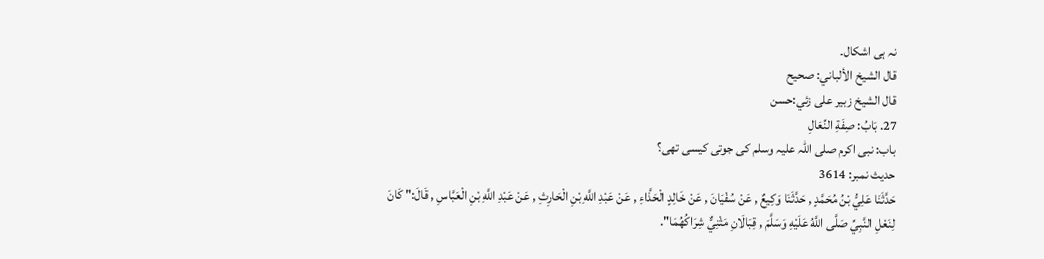نہ ہی اشکال۔
قال الشيخ الألباني: صحيح
قال الشيخ زبير على زئي:حسن
27. بَابُ: صِفَةِ النِّعَالِ
باب: نبی اکرم صلی اللہ علیہ وسلم کی جوتی کیسی تھی؟
حدیث نمبر: 3614
حَدَّثَنَا عَلِيُّ بْنُ مُحَمَّدٍ , حَدَّثَنَا وَكِيعٌ , عَنْ سُفْيَانَ , عَنْ خَالِدٍ الْحَذَّاءِ , عَنْ عَبْدِ اللَّهِ بْنِ الْحَارِثِ , عَنْ عَبْدِ اللَّهِ بْنِ الْعَبَّاسِ , قَالَ:" كَانَ لِنَعْلِ النَّبِيِّ صَلَّى اللَّهُ عَلَيْهِ وَسَلَّمَ , قِبَالَانِ مَثْنِيٌّ شِرَاكُهُمَا".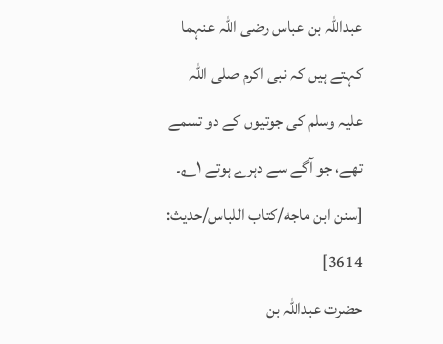عبداللہ بن عباس رضی اللہ عنہما کہتے ہیں کہ نبی اکرم صلی اللہ علیہ وسلم کی جوتیوں کے دو تسمے تھے، جو آگے سے دہرے ہوتے ۱؎۔ [سنن ابن ماجه/كتاب اللباس/حدیث: 3614]
حضرت عبداللہ بن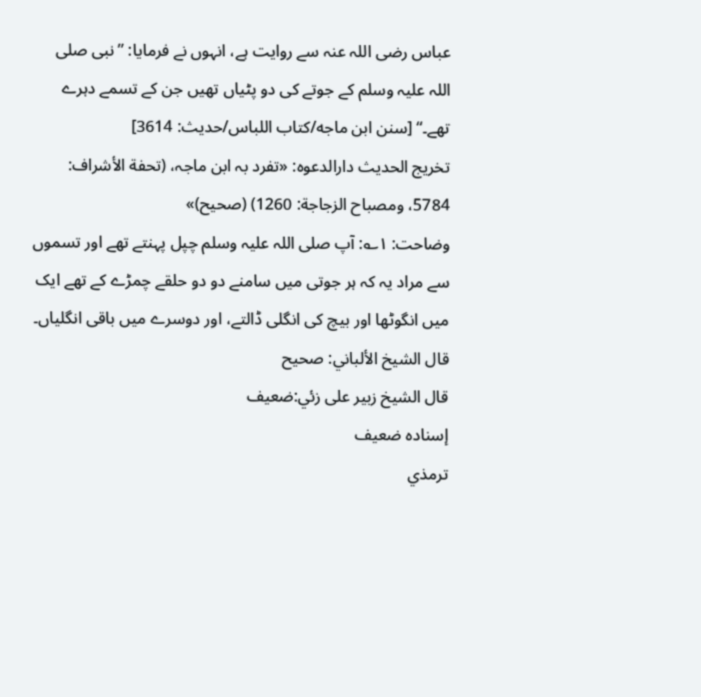عباس رضی اللہ عنہ سے روایت ہے، انہوں نے فرمایا: ”نبی صلی اللہ علیہ وسلم کے جوتے کی دو پٹیاں تھیں جن کے تسمے دہرے تھے۔“ [سنن ابن ماجه/كتاب اللباس/حدیث: 3614]
تخریج الحدیث دارالدعوہ: «تفرد بہ ابن ماجہ، (تحفة الأشراف: 5784، ومصباح الزجاجة: 1260) (صحیح)»
وضاحت: ۱؎: آپ صلی اللہ علیہ وسلم چپل پہنتے تھے اور تسموں سے مراد یہ کہ ہر جوتی میں سامنے دو دو حلقے چمڑے کے تھے ایک میں انگوٹھا اور بیچ کی انگلی ڈالتے، اور دوسرے میں باقی انگلیاں۔
قال الشيخ الألباني: صحيح
قال الشيخ زبير على زئي:ضعيف
إسناده ضعيف
ترمذي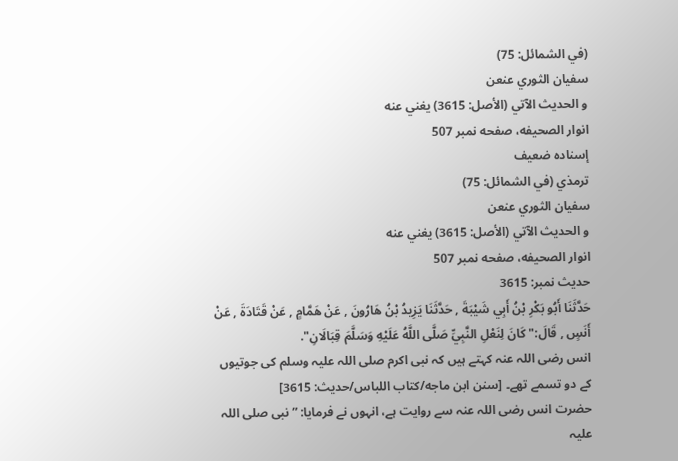(في الشمائل: 75)
سفيان الثوري عنعن
و الحديث الآتي (الأصل: 3615) يغني عنه
انوار الصحيفه، صفحه نمبر 507
إسناده ضعيف
ترمذي (في الشمائل: 75)
سفيان الثوري عنعن
و الحديث الآتي (الأصل: 3615) يغني عنه
انوار الصحيفه، صفحه نمبر 507
حدیث نمبر: 3615
حَدَّثَنَا أَبُو بَكْرِ بْنُ أَبِي شَيْبَةَ , حَدَّثَنَا يَزِيدُ بْنُ هَارُونَ , عَنْ هَمَّامٍ , عَنْ قَتَادَةَ , عَنْ أَنَسٍ , قَالَ:" كَانَ لِنَعْلِ النَّبِيِّ صَلَّى اللَّهُ عَلَيْهِ وَسَلَّمَ قِبَالَانِ".
انس رضی اللہ عنہ کہتے ہیں کہ نبی اکرم صلی اللہ علیہ وسلم کی جوتیوں کے دو تسمے تھے۔ [سنن ابن ماجه/كتاب اللباس/حدیث: 3615]
حضرت انس رضی اللہ عنہ سے روایت ہے، انہوں نے فرمایا: ”نبی صلی اللہ علیہ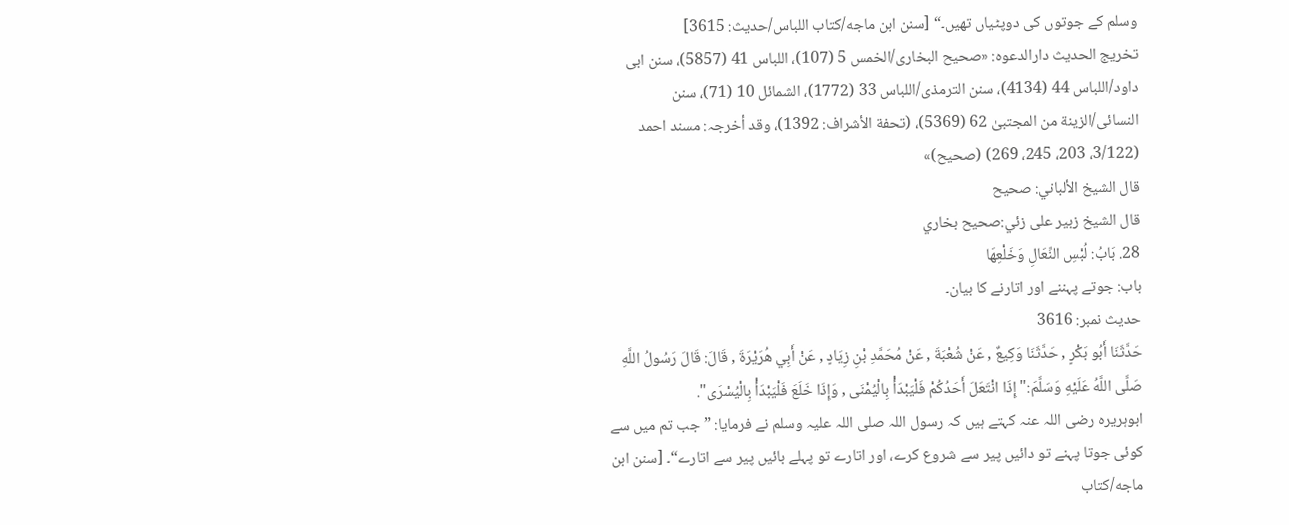وسلم کے جوتوں کی دوپٹیاں تھیں۔“ [سنن ابن ماجه/كتاب اللباس/حدیث: 3615]
تخریج الحدیث دارالدعوہ: «صحیح البخاری/الخمس 5 (107)، اللباس 41 (5857)، سنن ابی داود/اللباس 44 (4134)، سنن الترمذی/اللباس 33 (1772)، الشمائل 10 (71)، سنن النسائی/الزینة من المجتبیٰ 62 (5369)، (تحفة الأشراف: 1392)، وقد أخرجہ: مسند احمد (3/122، 203، 245، 269) (صحیح)»
قال الشيخ الألباني: صحيح
قال الشيخ زبير على زئي:صحيح بخاري
28. بَابُ: لُبْسِ النِّعَالِ وَخَلْعِهَا
باب: جوتے پہننے اور اتارنے کا بیان۔
حدیث نمبر: 3616
حَدَّثَنَا أَبُو بَكْرٍ , حَدَّثَنَا وَكِيعٌ , عَنْ شُعْبَةَ , عَنْ مُحَمَّدِ بْنِ زِيَادٍ , عَنْ أَبِي هُرَيْرَةَ , قَالَ: قَالَ رَسُولُ اللَّهِ صَلَّى اللَّهُ عَلَيْهِ وَسَلَّمَ:" إِذَا انْتَعَلَ أَحَدُكُمْ فَلْيَبْدَأْ بِالْيُمْنَى , وَإِذَا خَلَعَ فَلْيَبْدَأْ بِالْيُسْرَى".
ابوہریرہ رضی اللہ عنہ کہتے ہیں کہ رسول اللہ صلی اللہ علیہ وسلم نے فرمایا: ”جب تم میں سے کوئی جوتا پہنے تو دائیں پیر سے شروع کرے، اور اتارے تو پہلے بائیں پیر سے اتارے“۔ [سنن ابن ماجه/كتاب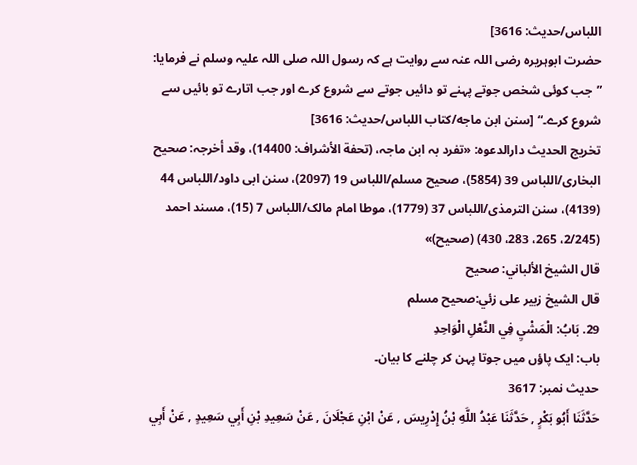اللباس/حدیث: 3616]
حضرت ابوہریرہ رضی اللہ عنہ سے روایت ہے کہ رسول اللہ صلی اللہ علیہ وسلم نے فرمایا: ”جب کوئی شخص جوتے پہنے تو دائیں جوتے سے شروع کرے اور جب اتارے تو بائیں سے شروع کرے۔“ [سنن ابن ماجه/كتاب اللباس/حدیث: 3616]
تخریج الحدیث دارالدعوہ: «تفرد بہ ابن ماجہ، (تحفة الأشراف: 14400)، وقد أخرجہ: صحیح البخاری/اللباس 39 (5854)، صحیح مسلم/اللباس 19 (2097)، سنن ابی داود/اللباس 44 (4139)، سنن الترمذی/اللباس 37 (1779)، موطا امام مالک/اللباس 7 (15)، مسند احمد (2/245، 265، 283، 430) (صحیح)»
قال الشيخ الألباني: صحيح
قال الشيخ زبير على زئي:صحيح مسلم
29. بَابُ: الْمَشْيِ فِي النَّعْلِ الْوَاحِدِ
باب: ایک پاؤں میں جوتا پہن کر چلنے کا بیان۔
حدیث نمبر: 3617
حَدَّثَنَا أَبُو بَكْرٍ , حَدَّثَنَا عَبْدُ اللَّهِ بْنُ إِدْرِيسَ , عَنْ ابْنِ عَجْلَانَ , عَنْ سَعِيدِ بْنِ أَبِي سَعِيدٍ , عَنْ أَبِي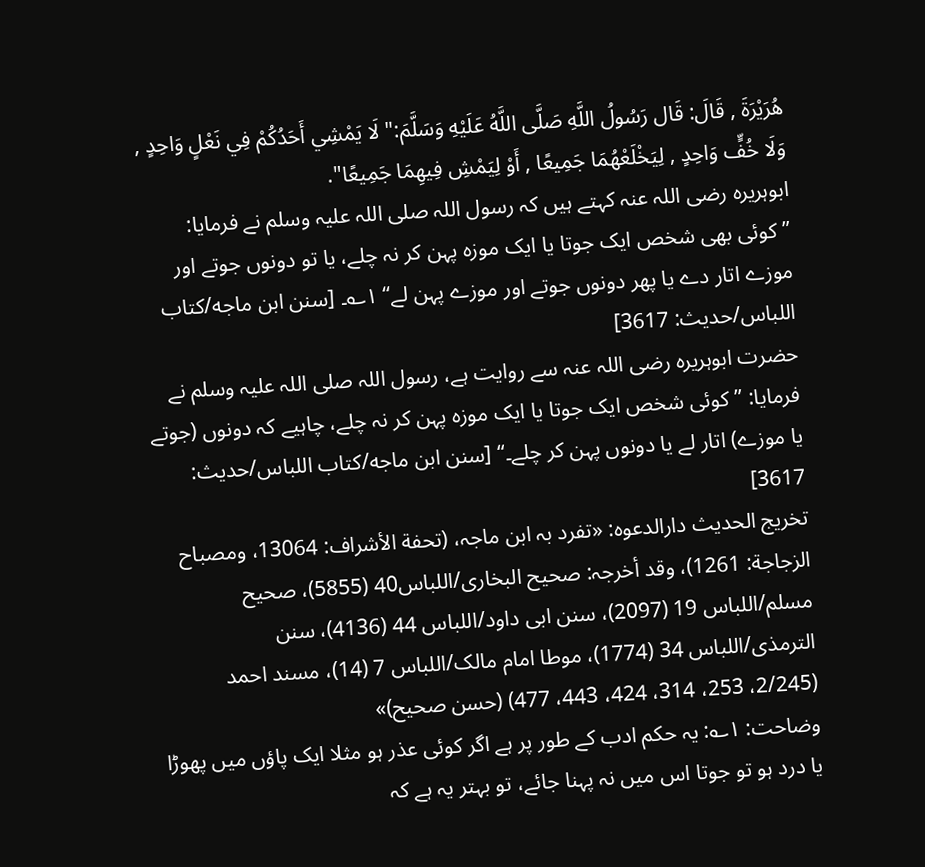هُرَيْرَةَ , قَالَ: قَال رَسُولُ اللَّهِ صَلَّى اللَّهُ عَلَيْهِ وَسَلَّمَ:" لَا يَمْشِي أَحَدُكُمْ فِي نَعْلٍ وَاحِدٍ , وَلَا خُفٍّ وَاحِدٍ , لِيَخْلَعْهُمَا جَمِيعًا , أَوْ لِيَمْشِ فِيهِمَا جَمِيعًا".
ابوہریرہ رضی اللہ عنہ کہتے ہیں کہ رسول اللہ صلی اللہ علیہ وسلم نے فرمایا: ”کوئی بھی شخص ایک جوتا یا ایک موزہ پہن کر نہ چلے، یا تو دونوں جوتے اور موزے اتار دے یا پھر دونوں جوتے اور موزے پہن لے“ ۱؎۔ [سنن ابن ماجه/كتاب اللباس/حدیث: 3617]
حضرت ابوہریرہ رضی اللہ عنہ سے روایت ہے، رسول اللہ صلی اللہ علیہ وسلم نے فرمایا: ”کوئی شخص ایک جوتا یا ایک موزہ پہن کر نہ چلے، چاہیے کہ دونوں (جوتے یا موزے) اتار لے یا دونوں پہن کر چلے۔“ [سنن ابن ماجه/كتاب اللباس/حدیث: 3617]
تخریج الحدیث دارالدعوہ: «تفرد بہ ابن ماجہ، (تحفة الأشراف: 13064، ومصباح الزجاجة: 1261)، وقد أخرجہ: صحیح البخاری/اللباس40 (5855)، صحیح مسلم/اللباس 19 (2097)، سنن ابی داود/اللباس 44 (4136)، سنن الترمذی/اللباس 34 (1774)، موطا امام مالک/اللباس 7 (14)، مسند احمد (2/245، 253، 314، 424، 443، 477) (حسن صحیح)»
وضاحت: ۱؎: یہ حکم ادب کے طور پر ہے اگر کوئی عذر ہو مثلا ایک پاؤں میں پھوڑا یا درد ہو تو جوتا اس میں نہ پہنا جائے، تو بہتر یہ ہے کہ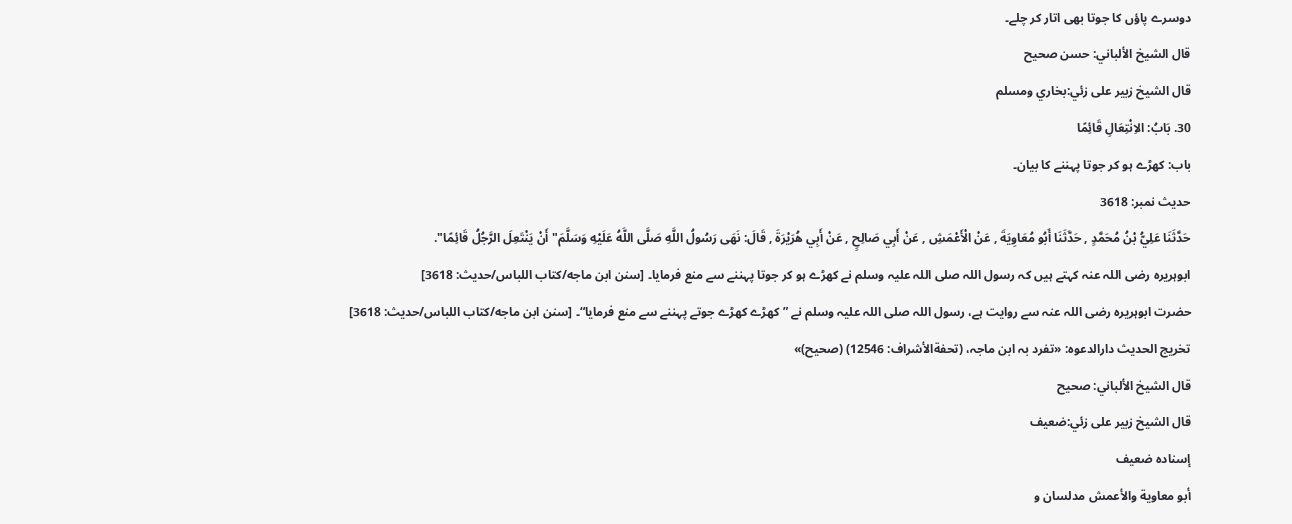دوسرے پاؤں کا جوتا بھی اتار کر چلے۔
قال الشيخ الألباني: حسن صحيح
قال الشيخ زبير على زئي:بخاري ومسلم
30. بَابُ: الاِنْتِعَالِ قَائِمًا
باب: کھڑے ہو کر جوتا پہننے کا بیان۔
حدیث نمبر: 3618
حَدَّثَنَا عَلِيُّ بْنُ مُحَمَّدٍ , حَدَّثَنَا أَبُو مُعَاوِيَةَ , عَنْ الْأَعْمَشِ , عَنْ أَبِي صَالِحٍ , عَنْ أَبِي هُرَيْرَةَ , قَالَ: نَهَى رَسُولُ اللَّهِ صَلَّى اللَّهُ عَلَيْهِ وَسَلَّمَ" أَنْ يَنْتَعِلَ الرَّجُلُ قَائِمًا".
ابوہریرہ رضی اللہ عنہ کہتے ہیں کہ رسول اللہ صلی اللہ علیہ وسلم نے کھڑے ہو کر جوتا پہننے سے منع فرمایا۔ [سنن ابن ماجه/كتاب اللباس/حدیث: 3618]
حضرت ابوہریرہ رضی اللہ عنہ سے روایت ہے، رسول اللہ صلی اللہ علیہ وسلم نے ”کھڑے کھڑے جوتے پہننے سے منع فرمایا“۔ [سنن ابن ماجه/كتاب اللباس/حدیث: 3618]
تخریج الحدیث دارالدعوہ: «تفرد بہ ابن ماجہ، (تحفةالأشراف: 12546) (صحیح)»
قال الشيخ الألباني: صحيح
قال الشيخ زبير على زئي:ضعيف
إسناده ضعيف
أبو معاوية والأعمش مدلسان و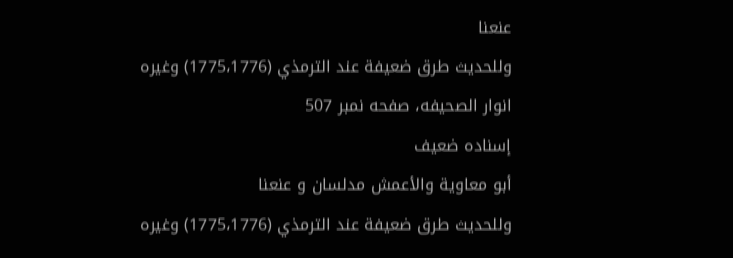عنعنا
وللحديث طرق ضعيفة عند الترمذي (1775،1776) وغيره
انوار الصحيفه، صفحه نمبر 507
إسناده ضعيف
أبو معاوية والأعمش مدلسان و عنعنا
وللحديث طرق ضعيفة عند الترمذي (1775،1776) وغيره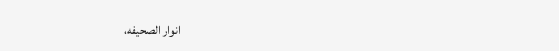انوار الصحيفه،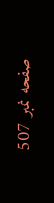صفحه نمبر 507